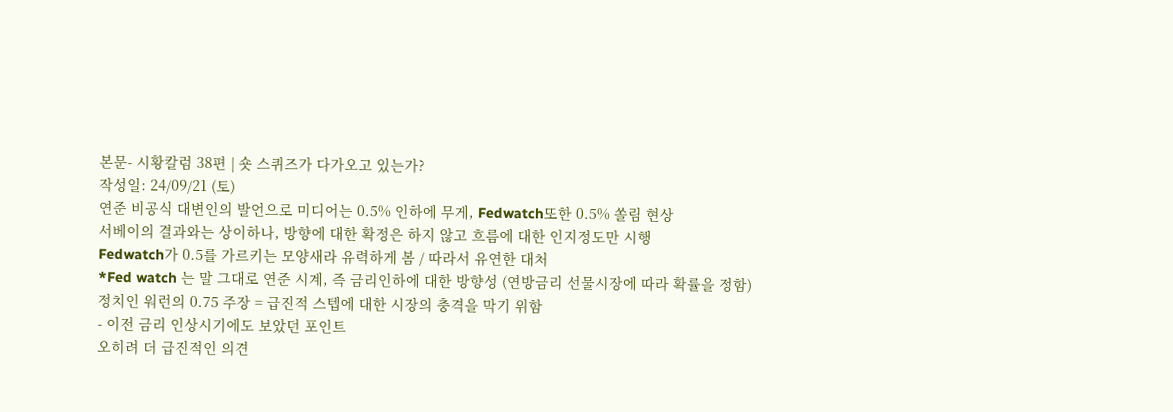본문- 시황칼럼 38편 | 숏 스퀴즈가 다가오고 있는가?
작성일: 24/09/21 (토)
연준 비공식 대변인의 발언으로 미디어는 0.5% 인하에 무게, Fedwatch또한 0.5% 쏠림 현상
서베이의 결과와는 상이하나, 방향에 대한 확정은 하지 않고 흐름에 대한 인지정도만 시행
Fedwatch가 0.5를 가르키는 모양새라 유력하게 봄 / 따라서 유연한 대처
*Fed watch 는 말 그대로 연준 시계, 즉 금리인하에 대한 방향성 (연방금리 선물시장에 따라 확률을 정함)
정치인 워런의 0.75 주장 = 급진적 스텝에 대한 시장의 충격을 막기 위함
- 이전 금리 인상시기에도 보았던 포인트
오히려 더 급진적인 의견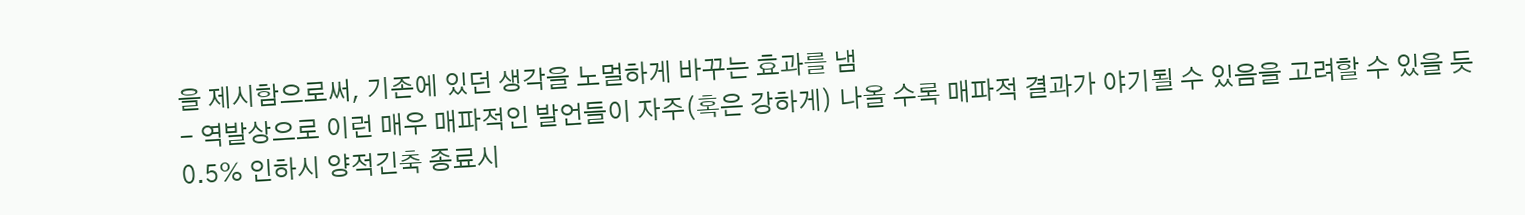을 제시함으로써, 기존에 있던 생각을 노멀하게 바꾸는 효과를 냄
- 역발상으로 이런 매우 매파적인 발언들이 자주(혹은 강하게) 나올 수록 매파적 결과가 야기될 수 있음을 고려할 수 있을 듯
0.5% 인하시 양적긴축 종료시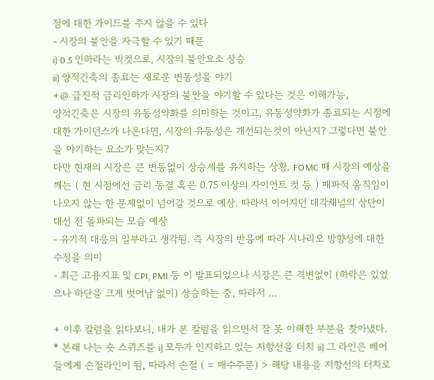점에 대한 가이드를 주지 않을 수 있다
- 시장의 불안을 자극할 수 있기 때문
i) 0.5 인하라는 빅컷으로, 시장의 불안요소 상승
ii) 양적긴축의 종료는 새로운 변동성을 야기
+@ 급진적 금리인하가 시장의 불안을 야기할 수 있다는 것은 이해가능,
양적긴축은 시장의 유동성약화를 의미하는 것이고, 유동성약화가 종료되는 시점에 대한 가이던스가 나온다면, 시장의 유동성은 개선되는것이 아닌지? 그렇다면 불안을 야기하는 요소가 맞는지?
다만 현재의 시장은 큰 변동없이 상승세를 유지하는 상황. FOMC 때 시장의 예상을 깨는 ( 현 시점에선 금리 동결 혹은 0.75 이상의 자이언트 컷 등 ) 매파적 움직임이 나오지 않는 한 문제없이 넘어갈 것으로 예상. 따라서 이어지던 대각채널의 상단이 대선 전 돌파되는 모습 예상
- 유기적 대응의 일부라고 생각됨. 즉 시장의 반응에 따라 시나리오 방향성에 대한 수정을 의미
- 최근 고용지표 및 CPI, PMI 등 이 발표되었으나 시장은 큰 격변없이 (하락은 있었으나 하단을 크게 벗어남 없이) 상승하는 중, 따라서 ...

+ 이후 칼럼을 읽다보니, 내가 본 칼럼을 읽으면서 잘 못 이해한 부분을 찾아냈다. * 본래 나는 숏 스퀴즈를 i) 모두가 인지하고 있는 저항선을 터치 ii) 그 라인은 베어들에게 손절라인이 됨, 따라서 손절 ( = 매수주문) > 해당 내용을 저항선의 터치로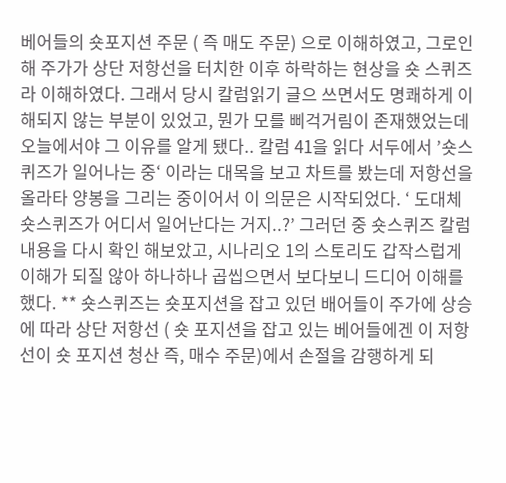베어들의 숏포지션 주문 ( 즉 매도 주문) 으로 이해하였고, 그로인해 주가가 상단 저항선을 터치한 이후 하락하는 현상을 숏 스퀴즈라 이해하였다. 그래서 당시 칼럼읽기 글으 쓰면서도 명쾌하게 이해되지 않는 부분이 있었고, 뭔가 모를 삐걱거림이 존재했었는데 오늘에서야 그 이유를 알게 됐다.. 칼럼 41을 읽다 서두에서 ’숏스퀴즈가 일어나는 중‘ 이라는 대목을 보고 차트를 봤는데 저항선을 올라타 양봉을 그리는 중이어서 이 의문은 시작되었다. ‘ 도대체 숏스퀴즈가 어디서 일어난다는 거지..?’ 그러던 중 숏스퀴즈 칼럼내용을 다시 확인 해보았고, 시나리오 1의 스토리도 갑작스럽게 이해가 되질 않아 하나하나 곱씹으면서 보다보니 드디어 이해를 했다. ** 숏스퀴즈는 숏포지션을 잡고 있던 배어들이 주가에 상승에 따라 상단 저항선 ( 숏 포지션을 잡고 있는 베어들에겐 이 저항선이 숏 포지션 청산 즉, 매수 주문)에서 손절을 감행하게 되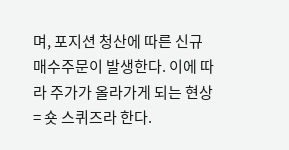며, 포지션 청산에 따른 신규 매수주문이 발생한다. 이에 따라 주가가 올라가게 되는 현상 = 숏 스퀴즈라 한다.